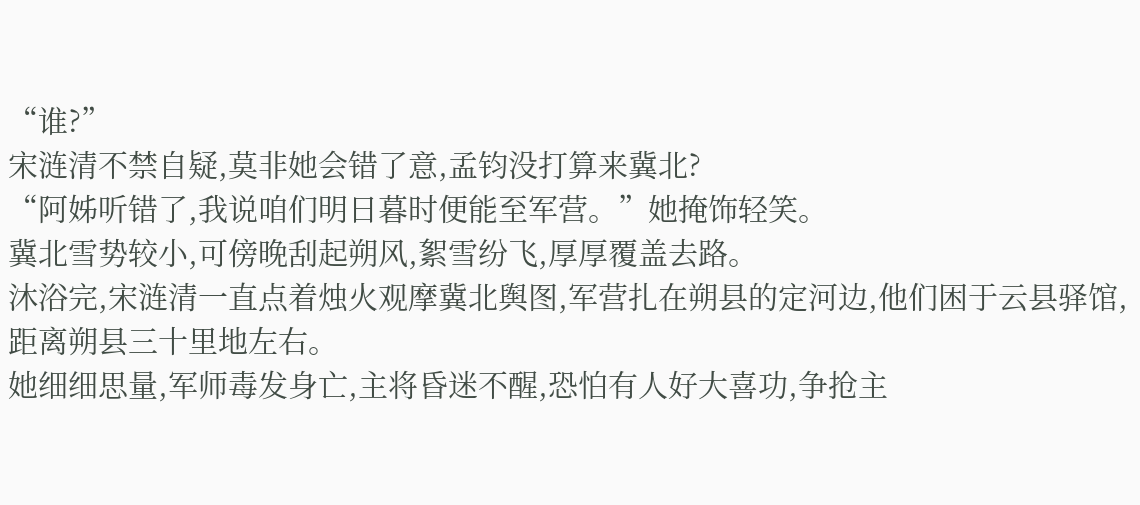“谁?”
宋涟清不禁自疑,莫非她会错了意,孟钧没打算来冀北?
“阿姊听错了,我说咱们明日暮时便能至军营。”她掩饰轻笑。
冀北雪势较小,可傍晚刮起朔风,絮雪纷飞,厚厚覆盖去路。
沐浴完,宋涟清一直点着烛火观摩冀北舆图,军营扎在朔县的定河边,他们困于云县驿馆,距离朔县三十里地左右。
她细细思量,军师毒发身亡,主将昏迷不醒,恐怕有人好大喜功,争抢主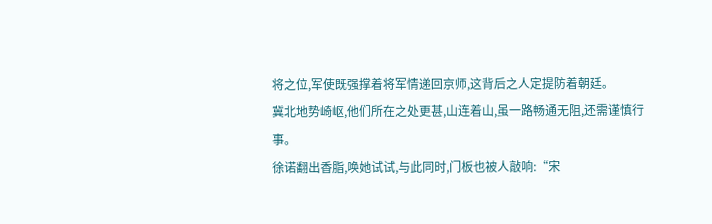将之位,军使既强撑着将军情递回京师,这背后之人定提防着朝廷。
冀北地势崎岖,他们所在之处更甚,山连着山,虽一路畅通无阻,还需谨慎行事。
徐诺翻出香脂,唤她试试,与此同时,门板也被人敲响:“宋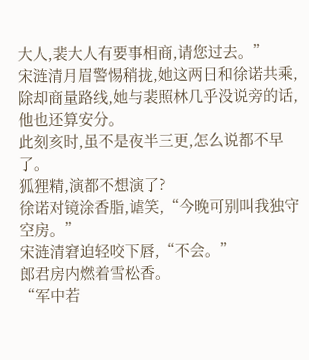大人,裴大人有要事相商,请您过去。”
宋涟清月眉警惕稍拢,她这两日和徐诺共乘,除却商量路线,她与裴照林几乎没说旁的话,他也还算安分。
此刻亥时,虽不是夜半三更,怎么说都不早了。
狐狸精,演都不想演了?
徐诺对镜涂香脂,谑笑,“今晚可别叫我独守空房。”
宋涟清窘迫轻咬下唇,“不会。”
郎君房内燃着雪松香。
“军中若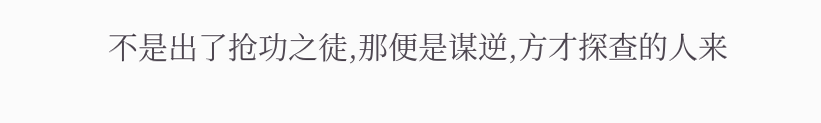不是出了抢功之徒,那便是谋逆,方才探查的人来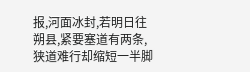报,河面冰封,若明日往朔县,紧要塞道有两条,狭道难行却缩短一半脚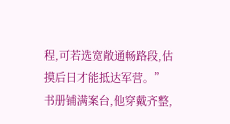程,可若选宽敞通畅路段,估摸后日才能抵达军营。”
书册铺满案台,他穿戴齐整,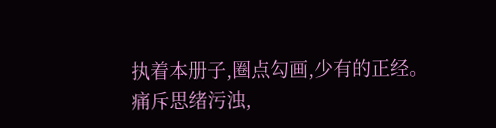执着本册子,圈点勾画,少有的正经。
痛斥思绪污浊,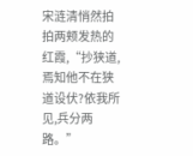宋涟清悄然拍拍两颊发热的红霞,“抄狭道,焉知他不在狭道设伏?依我所见,兵分两路。”